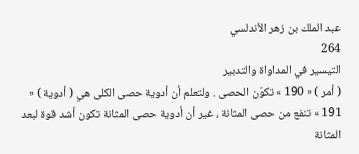عبد الملك بن زهر الأندلسي
264
التيسير في المداواة والتدبير
( أمر ) « 190 » تكوّن الحصى . ولتعلم أن أدوية حصى الكلى هي ( أدوية ) « 191 » تنفع من حصى المثانة ، غير أن أدوية حصى المثانة تكون أشد قوة لبعد المثانة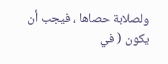ولصلابة حصاها ، فيجب أن يكون ( في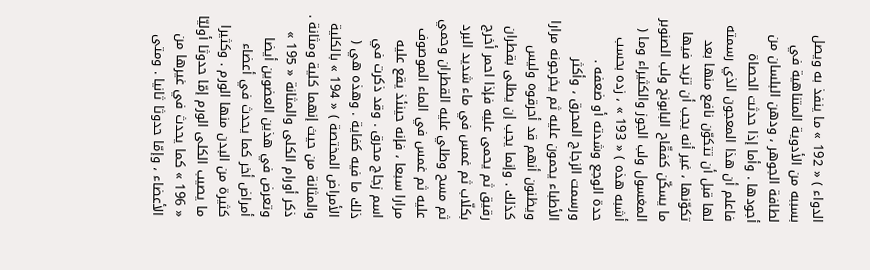الدواء ) « 192 » ما ينفذ به ويصل بسببه من الأدوية المتناهية في لطافة الجوهر ، ودهن البلسان من أجودها . وأما إذا حدثت الحصاة فاعلم أن هذا المعجون الذي رسمته لها قبل أن تتكوّن نافع منها بعد تكوّنها ، غير أنه يجب أن تزيد فيها ما يسكّن كفقّاح البابونج ولب الصنوبر المغسول ولب الجوز والكثيراء وما ( أشبه هذه ) « 193 » ، زده بحسب حدة الوجع وشدته أو ضعفه . ورسمت الزجاج المحرق ، وأكثر الأطباء يحمون عليه ثم يخرجونه مرارا ويظنون أنهم قد أحرقوه وليس كذلك . وإنما يجب إن يطلى بقطران رقيق ثم يحمى عليه فإذا احمر أخرج بكلّاب ثم غمس في ماء شديد البرد ثم مسح وطلي عليه القطران وحمي عليه ثم غمس في الماء الموصوف مرارا سبعا ، فإنه حينئذ يقع عليه اسم زجاج محرق . وقد ذكرت في ذلك ما فيه كفاية . وهذه هي ( الأمراض المختصة ) « 194 » بالكلية والمثانة من حيث إنهما كلية ومثانة . ذكر أورام الكلى والمثانة « 195 » وتعرض في هذين العضوين أيضا أمراض أخر كما يحدث في أعضاء كثيرة من البدن منها الورم . وكثيرا ما يصيب الكلى الورم إمّا حدوثا أوليّا « 196 » كما يحدث في غيرها من الأعضاء ، وإمّا حدوثا ثانيا . ومتى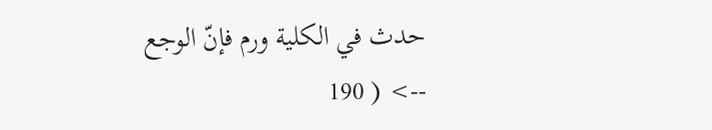حدث في الكلية ورم فإنّ الوجع
--> ( 190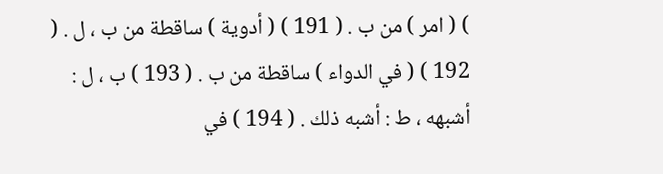) ( امر ) من ب . ( 191 ) ( أدوية ) ساقطة من ب ، ل . ( 192 ) ( في الدواء ) ساقطة من ب . ( 193 ) ب ، ل : أشبهه ، ط : أشبه ذلك . ( 194 ) في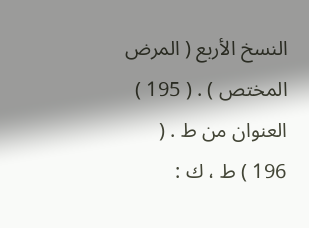النسخ الأربع ( المرض المختص ) . ( 195 ) العنوان من ط . ( 196 ) ط ، ك :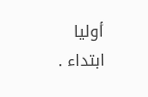أوليا ابتداء .